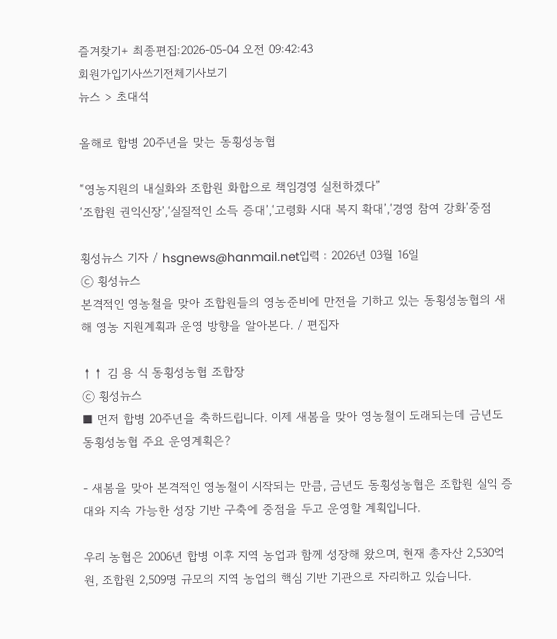즐겨찾기+ 최종편집:2026-05-04 오전 09:42:43
회원가입기사쓰기전체기사보기
뉴스 > 초대석

올해로 합병 20주년을 맞는 동횡성농협

“영농지원의 내실화와 조합원 화합으로 책임경영 실천하겠다”
‘조합원 권익신장’,‘실질적인 소득 증대’,‘고령화 시대 복지 확대’,‘경영 참여 강화’중점

횡성뉴스 기자 / hsgnews@hanmail.net입력 : 2026년 03월 16일
ⓒ 횡성뉴스
본격적인 영농철을 맞아 조합원들의 영농준비에 만전을 기하고 있는 동횡성농협의 새해 영농 지원계획과 운영 방향을 알아본다. / 편집자

↑↑ 김 용 식 동횡성농협 조합장
ⓒ 횡성뉴스
■ 먼저 합병 20주년을 축하드립니다. 이제 새봄을 맞아 영농철이 도래되는데 금년도 동횡성농협 주요 운영계획은?

- 새봄을 맞아 본격적인 영농철이 시작되는 만큼, 금년도 동횡성농협은 조합원 실익 증대와 지속 가능한 성장 기반 구축에 중점을 두고 운영할 계획입니다.

우리 농협은 2006년 합병 이후 지역 농업과 함께 성장해 왔으며, 현재 총자산 2,530억 원, 조합원 2,509명 규모의 지역 농업의 핵심 기반 기관으로 자리하고 있습니다.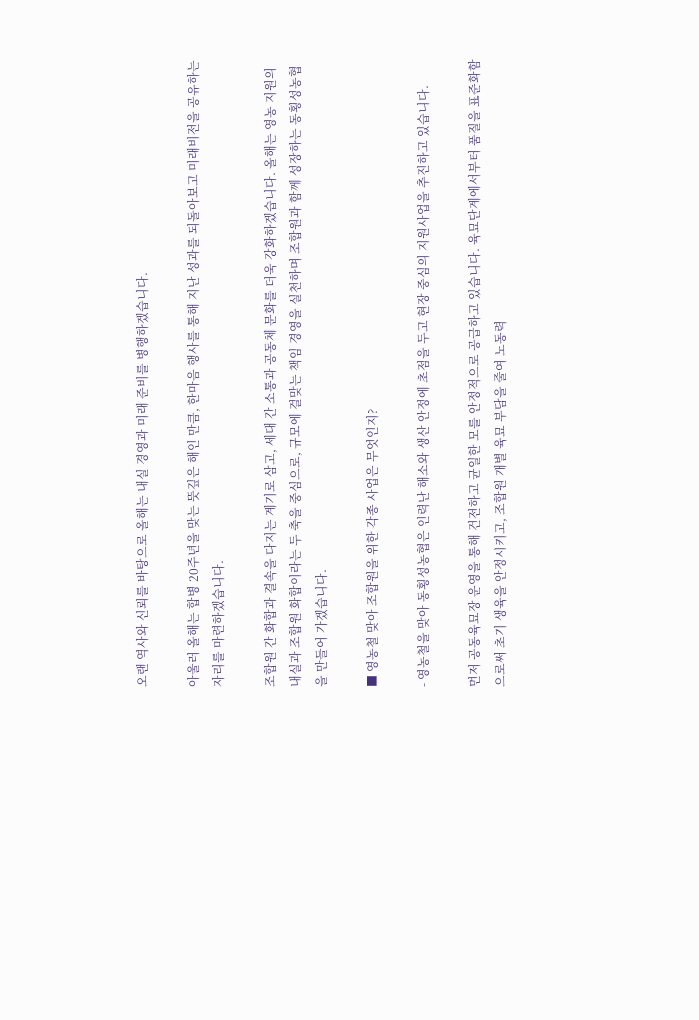오랜 역사와 신뢰를 바탕으로 올해는 내실 경영과 미래 준비를 병행하겠습니다.

아울러 올해는 합병 20주년을 맞는 뜻깊은 해인 만큼, 한마음 행사를 통해 지난 성과를 되돌아보고 미래비전을 공유하는 자리를 마련하겠습니다.

조합원 간 화합과 결속을 다지는 계기로 삼고, 세대 간 소통과 공동체 문화를 더욱 강화하겠습니다. 올해는 영농 지원의 내실과 조합원 화합이라는 두 축을 중심으로, 규모에 걸맞는 책임 경영을 실천하며 조합원과 함께 성장하는 동횡성농협을 만들어 가겠습니다.

■ 영농철 맞아 조합원을 위한 각종 사업은 무엇인지?

- 영농철을 맞아 동횡성농협은 인력난 해소와 생산 안정에 초점을 두고 현장 중심의 지원사업을 추진하고 있습니다.

먼저 공동육묘장 운영을 통해 건전하고 균일한 모를 안정적으로 공급하고 있습니다. 육묘단계에서부터 품질을 표준화함으로써 초기 생육을 안정시키고, 조합원 개별 육묘 부담을 줄여 노동력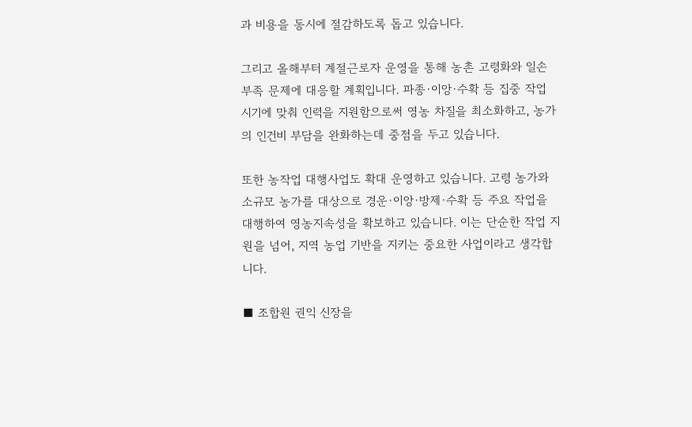과 비용을 동시에 절감하도록 돕고 있습니다.

그리고 올해부터 계절근로자 운영을 통해 농촌 고령화와 일손 부족 문제에 대응할 계획입니다. 파종·이앙·수확 등 집중 작업 시기에 맞춰 인력을 지원함으로써 영농 차질을 최소화하고, 농가의 인건비 부담을 완화하는데 중점을 두고 있습니다.

또한 농작업 대행사업도 확대 운영하고 있습니다. 고령 농가와 소규모 농가를 대상으로 경운·이앙·방제·수확 등 주요 작업을 대행하여 영농지속성을 확보하고 있습니다. 이는 단순한 작업 지원을 넘어, 지역 농업 기반을 지키는 중요한 사업이라고 생각합니다.

■ 조합원 권익 신장을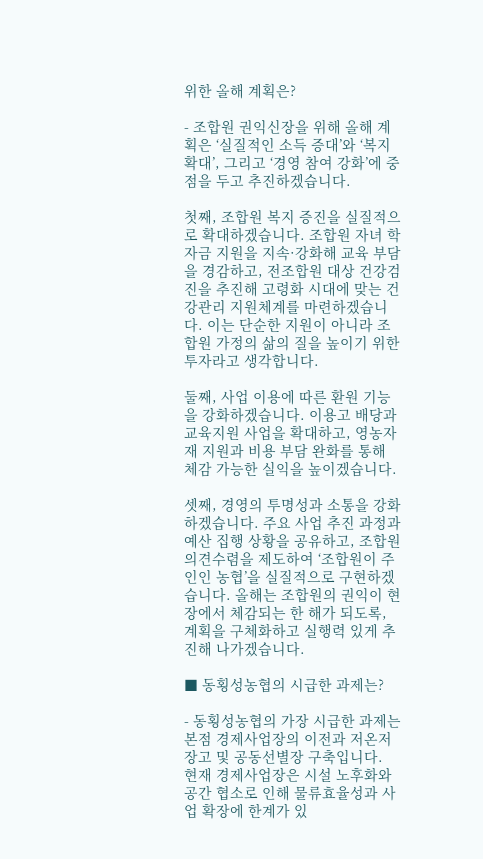위한 올해 계획은?

- 조합원 권익신장을 위해 올해 계획은 ‘실질적인 소득 증대’와 ‘복지 확대’, 그리고 ‘경영 참여 강화’에 중점을 두고 추진하겠습니다.

첫째, 조합원 복지 증진을 실질적으로 확대하겠습니다. 조합원 자녀 학자금 지원을 지속·강화해 교육 부담을 경감하고, 전조합원 대상 건강검진을 추진해 고령화 시대에 맞는 건강관리 지원체계를 마련하겠습니다. 이는 단순한 지원이 아니라 조합원 가정의 삶의 질을 높이기 위한 투자라고 생각합니다.

둘째, 사업 이용에 따른 환원 기능을 강화하겠습니다. 이용고 배당과 교육지원 사업을 확대하고, 영농자재 지원과 비용 부담 완화를 통해 체감 가능한 실익을 높이겠습니다.

셋째, 경영의 투명성과 소통을 강화하겠습니다. 주요 사업 추진 과정과 예산 집행 상황을 공유하고, 조합원 의견수렴을 제도하여 ‘조합원이 주인인 농협’을 실질적으로 구현하겠습니다. 올해는 조합원의 권익이 현장에서 체감되는 한 해가 되도록, 계획을 구체화하고 실행력 있게 추진해 나가겠습니다.

■ 동횡성농협의 시급한 과제는?

- 동횡성농협의 가장 시급한 과제는 본점 경제사업장의 이전과 저온저장고 및 공동선별장 구축입니다.
현재 경제사업장은 시설 노후화와 공간 협소로 인해 물류효율성과 사업 확장에 한계가 있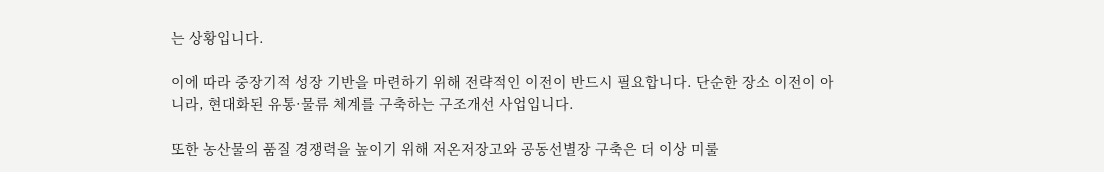는 상황입니다.

이에 따라 중장기적 성장 기반을 마련하기 위해 전략적인 이전이 반드시 필요합니다. 단순한 장소 이전이 아니라, 현대화된 유통·물류 체계를 구축하는 구조개선 사업입니다.

또한 농산물의 품질 경쟁력을 높이기 위해 저온저장고와 공동선별장 구축은 더 이상 미룰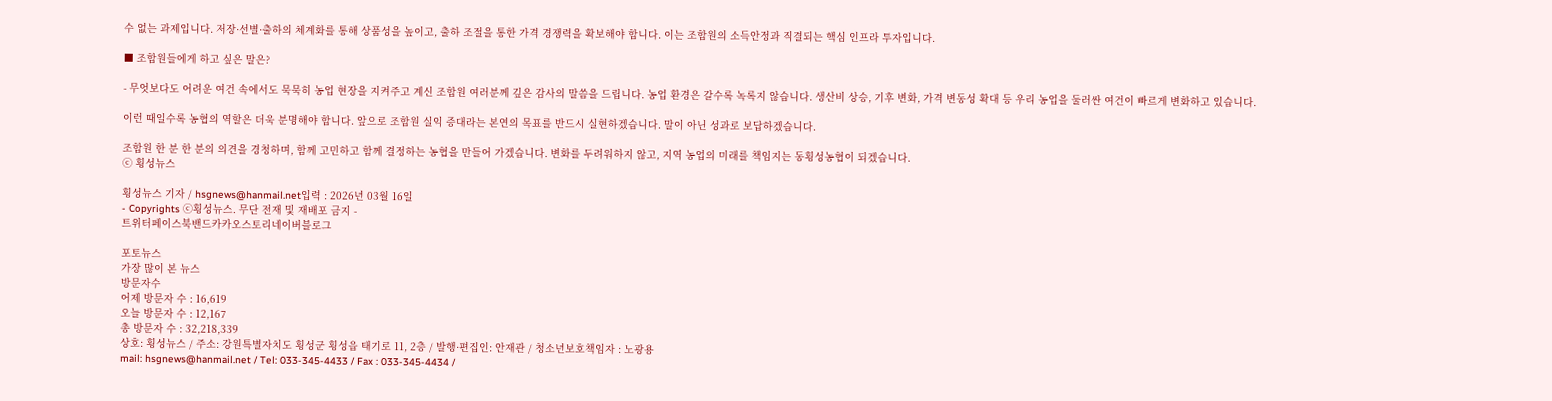수 없는 과제입니다. 저장·선별·출하의 체계화를 통해 상품성을 높이고, 출하 조절을 통한 가격 경쟁력을 확보해야 합니다. 이는 조합원의 소득안정과 직결되는 핵심 인프라 투자입니다.

■ 조합원들에게 하고 싶은 말은?

- 무엇보다도 어려운 여건 속에서도 묵묵히 농업 현장을 지켜주고 계신 조합원 여러분께 깊은 감사의 말씀을 드립니다. 농업 환경은 갈수록 녹록지 않습니다. 생산비 상승, 기후 변화, 가격 변동성 확대 등 우리 농업을 둘러싼 여건이 빠르게 변화하고 있습니다.

이런 때일수록 농협의 역할은 더욱 분명해야 합니다. 앞으로 조합원 실익 증대라는 본연의 목표를 반드시 실현하겠습니다. 말이 아닌 성과로 보답하겠습니다.

조합원 한 분 한 분의 의견을 경청하며, 함께 고민하고 함께 결정하는 농협을 만들어 가겠습니다. 변화를 두려워하지 않고, 지역 농업의 미래를 책임지는 동횡성농협이 되겠습니다.
ⓒ 횡성뉴스

횡성뉴스 기자 / hsgnews@hanmail.net입력 : 2026년 03월 16일
- Copyrights ⓒ횡성뉴스. 무단 전재 및 재배포 금지 -
트위터페이스북밴드카카오스토리네이버블로그

포토뉴스
가장 많이 본 뉴스
방문자수
어제 방문자 수 : 16,619
오늘 방문자 수 : 12,167
총 방문자 수 : 32,218,339
상호: 횡성뉴스 / 주소: 강원특별자치도 횡성군 횡성읍 태기로 11, 2층 / 발행·편집인: 안재관 / 청소년보호책임자 : 노광용
mail: hsgnews@hanmail.net / Tel: 033-345-4433 / Fax : 033-345-4434 /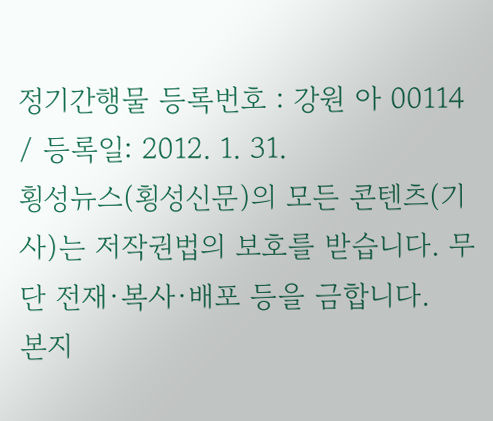정기간행물 등록번호 : 강원 아 00114 / 등록일: 2012. 1. 31.
횡성뉴스(횡성신문)의 모든 콘텐츠(기사)는 저작권법의 보호를 받습니다. 무단 전재·복사·배포 등을 금합니다.
본지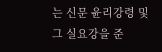는 신문 윤리강령 및 그 실요강을 준